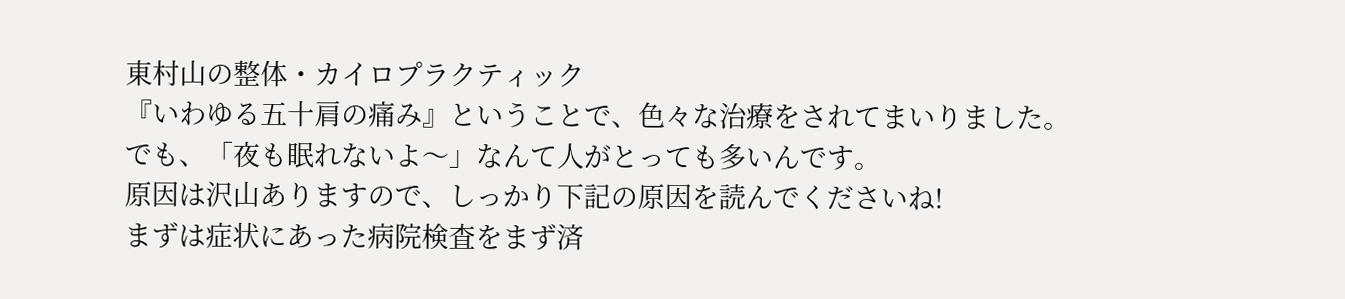東村山の整体・カイロプラクティック
『いわゆる五十肩の痛み』ということで、色々な治療をされてまいりました。
でも、「夜も眠れないよ〜」なんて人がとっても多いんです。
原因は沢山ありますので、しっかり下記の原因を読んでくださいね!
まずは症状にあった病院検査をまず済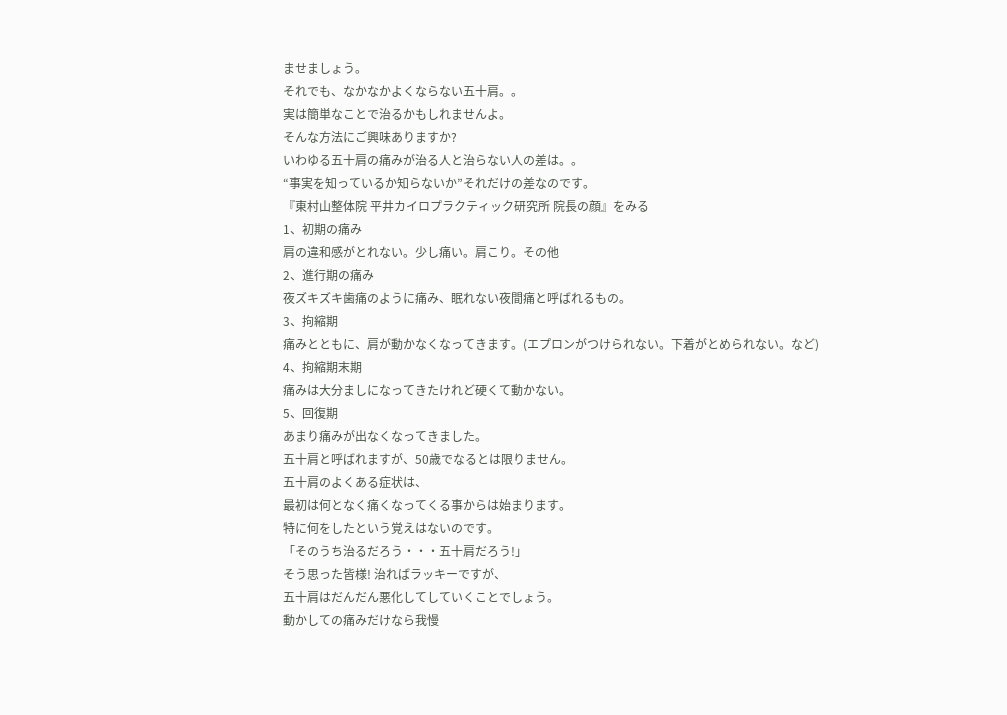ませましょう。
それでも、なかなかよくならない五十肩。。
実は簡単なことで治るかもしれませんよ。
そんな方法にご興味ありますか?
いわゆる五十肩の痛みが治る人と治らない人の差は。。
“事実を知っているか知らないか”それだけの差なのです。
『東村山整体院 平井カイロプラクティック研究所 院長の顔』をみる
1、初期の痛み
肩の違和感がとれない。少し痛い。肩こり。その他
2、進行期の痛み
夜ズキズキ歯痛のように痛み、眠れない夜間痛と呼ばれるもの。
3、拘縮期
痛みとともに、肩が動かなくなってきます。(エプロンがつけられない。下着がとめられない。など)
4、拘縮期末期
痛みは大分ましになってきたけれど硬くて動かない。
5、回復期
あまり痛みが出なくなってきました。
五十肩と呼ばれますが、50歳でなるとは限りません。
五十肩のよくある症状は、
最初は何となく痛くなってくる事からは始まります。
特に何をしたという覚えはないのです。
「そのうち治るだろう・・・五十肩だろう!」
そう思った皆様! 治ればラッキーですが、
五十肩はだんだん悪化してしていくことでしょう。
動かしての痛みだけなら我慢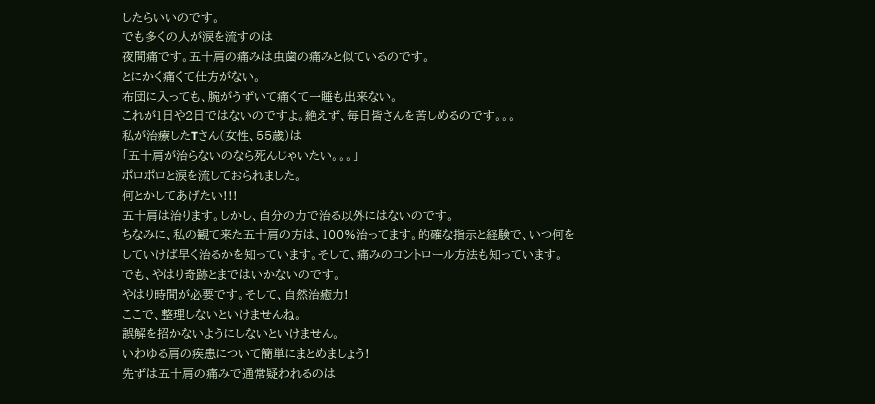したらいいのです。
でも多くの人が涙を流すのは
夜間痛です。五十肩の痛みは虫歯の痛みと似ているのです。
とにかく痛くて仕方がない。
布団に入っても、腕がうずいて痛くて一睡も出来ない。
これが1日や2日ではないのですよ。絶えず、毎日皆さんを苦しめるのです。。。
私が治療したTさん(女性、55歳)は
「五十肩が治らないのなら死んじゃいたい。。。」
ポロポロと涙を流しておられました。
何とかしてあげたい!!!
五十肩は治ります。しかし、自分の力で治る以外にはないのです。
ちなみに、私の観て来た五十肩の方は、100%治ってます。的確な指示と経験で、いつ何をしていけば早く治るかを知っています。そして、痛みのコントロール方法も知っています。
でも、やはり奇跡とまではいかないのです。
やはり時間が必要です。そして、自然治癒力!
ここで、整理しないといけませんね。
誤解を招かないようにしないといけません。
いわゆる肩の疾患について簡単にまとめましょう!
先ずは五十肩の痛みで通常疑われるのは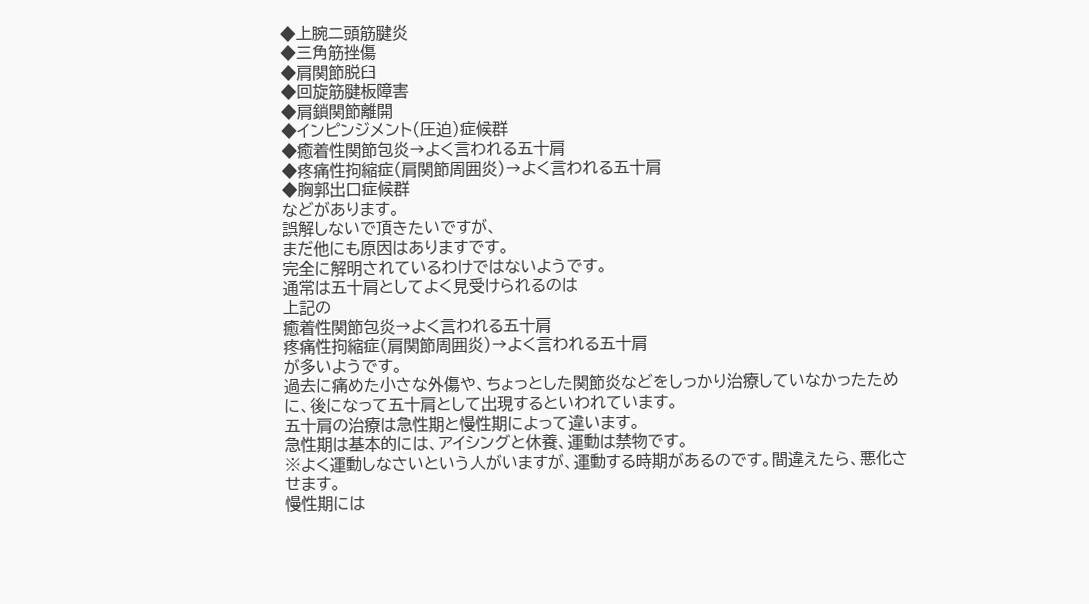◆上腕二頭筋腱炎
◆三角筋挫傷
◆肩関節脱臼
◆回旋筋腱板障害
◆肩鎖関節離開
◆インピンジメント(圧迫)症候群
◆癒着性関節包炎→よく言われる五十肩
◆疼痛性拘縮症(肩関節周囲炎)→よく言われる五十肩
◆胸郭出口症候群
などがあります。
誤解しないで頂きたいですが、
まだ他にも原因はありますです。
完全に解明されているわけではないようです。
通常は五十肩としてよく見受けられるのは
上記の
癒着性関節包炎→よく言われる五十肩
疼痛性拘縮症(肩関節周囲炎)→よく言われる五十肩
が多いようです。
過去に痛めた小さな外傷や、ちょっとした関節炎などをしっかり治療していなかったために、後になって五十肩として出現するといわれています。
五十肩の治療は急性期と慢性期によって違います。
急性期は基本的には、アイシングと休養、運動は禁物です。
※よく運動しなさいという人がいますが、運動する時期があるのです。間違えたら、悪化させます。
慢性期には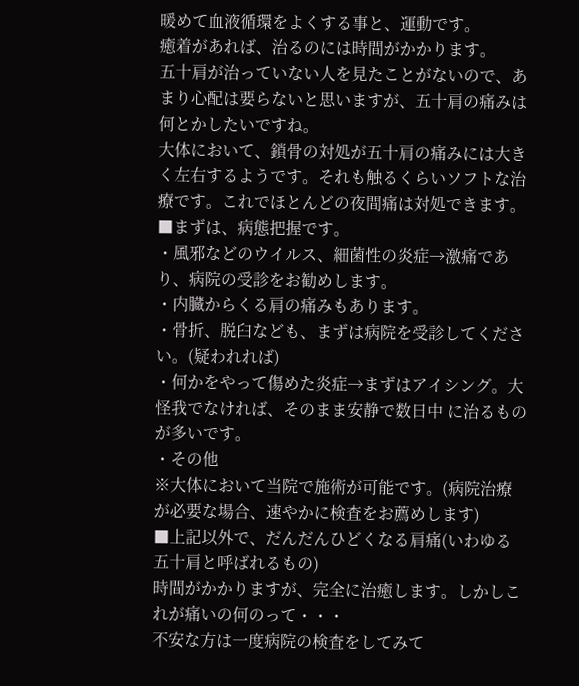暖めて血液循環をよくする事と、運動です。
癒着があれば、治るのには時間がかかります。
五十肩が治っていない人を見たことがないので、あまり心配は要らないと思いますが、五十肩の痛みは何とかしたいですね。
大体において、鎖骨の対処が五十肩の痛みには大きく左右するようです。それも触るくらいソフトな治療です。これでほとんどの夜間痛は対処できます。
■まずは、病態把握です。
・風邪などのウイルス、細菌性の炎症→激痛であり、病院の受診をお勧めします。
・内臓からくる肩の痛みもあります。
・骨折、脱臼なども、まずは病院を受診してください。(疑われれば)
・何かをやって傷めた炎症→まずはアイシング。大怪我でなければ、そのまま安静で数日中 に治るものが多いです。
・その他
※大体において当院で施術が可能です。(病院治療が必要な場合、速やかに検査をお薦めします)
■上記以外で、だんだんひどくなる肩痛(いわゆる五十肩と呼ばれるもの)
時間がかかりますが、完全に治癒します。しかしこれが痛いの何のって・・・
不安な方は一度病院の検査をしてみて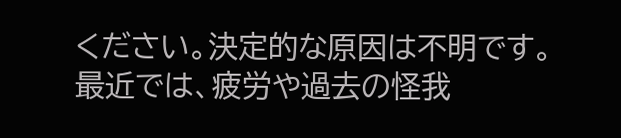ください。決定的な原因は不明です。
最近では、疲労や過去の怪我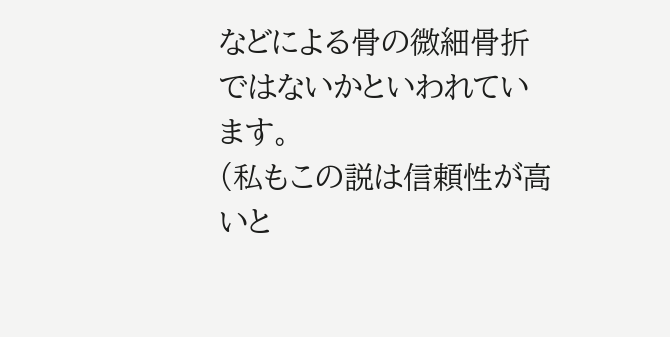などによる骨の微細骨折ではないかといわれています。
(私もこの説は信頼性が高いと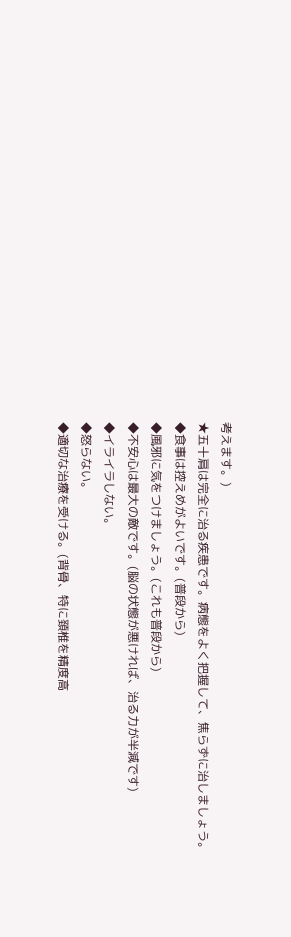考えます。)
★五十肩は完全に治る疾患です。病態をよく把握して、焦らずに治しましょう。
◆食事は控えめがよいです。(普段から)
◆風邪に気をつけましょう。(これも普段から)
◆不安心は最大の敵です。(脳の状態が悪ければ、治る力が半減です)
◆イライラしない。
◆怒らない。
◆適切な治療を受ける。(背骨、特に頚椎を精度高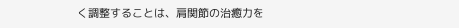く調整することは、肩関節の治癒力を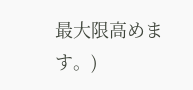最大限高めます。)